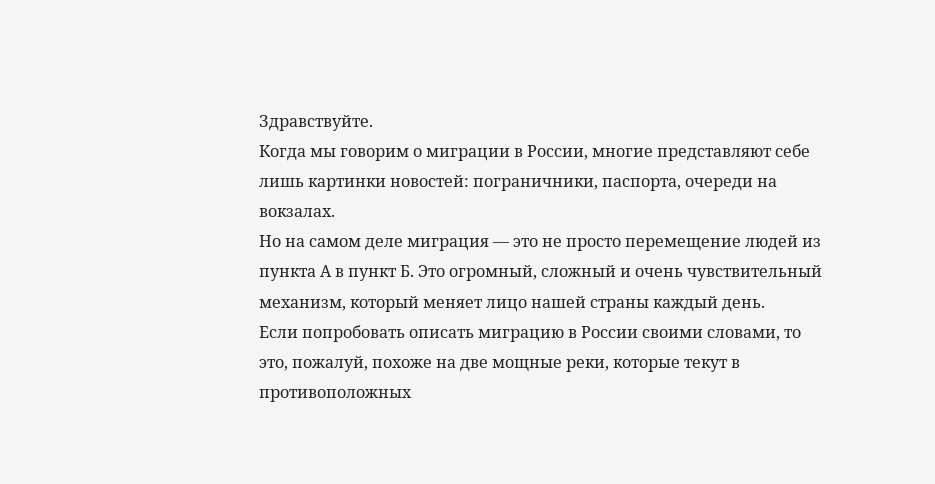Здравствуйте.
Когда мы говорим о миграции в России, многие представляют себе лишь картинки новостей: пограничники, паспорта, очереди на вокзалах.
Но на самом деле миграция — это не просто перемещение людей из пункта А в пункт Б. Это огромный, сложный и очень чувствительный механизм, который меняет лицо нашей страны каждый день.
Если попробовать описать миграцию в России своими словами, то это, пожалуй, похоже на две мощные реки, которые текут в противоположных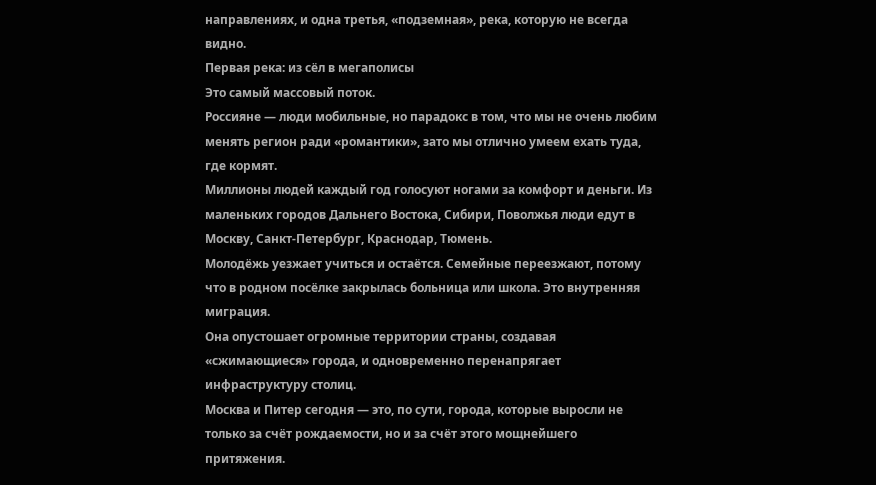направлениях, и одна третья, «подземная», река, которую не всегда видно.
Первая река: из сёл в мегаполисы
Это самый массовый поток.
Россияне — люди мобильные, но парадокс в том, что мы не очень любим менять регион ради «романтики», зато мы отлично умеем ехать туда, где кормят.
Миллионы людей каждый год голосуют ногами за комфорт и деньги. Из маленьких городов Дальнего Востока, Сибири, Поволжья люди едут в Москву, Санкт-Петербург, Краснодар, Тюмень.
Молодёжь уезжает учиться и остаётся. Семейные переезжают, потому что в родном посёлке закрылась больница или школа. Это внутренняя миграция.
Она опустошает огромные территории страны, создавая «сжимающиеся» города, и одновременно перенапрягает инфраструктуру столиц.
Москва и Питер сегодня — это, по сути, города, которые выросли не только за счёт рождаемости, но и за счёт этого мощнейшего притяжения.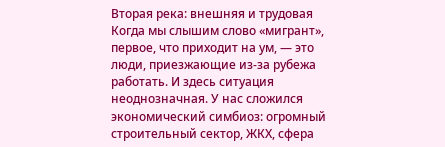Вторая река: внешняя и трудовая
Когда мы слышим слово «мигрант», первое, что приходит на ум, — это люди, приезжающие из-за рубежа работать. И здесь ситуация неоднозначная. У нас сложился экономический симбиоз: огромный строительный сектор, ЖКХ, сфера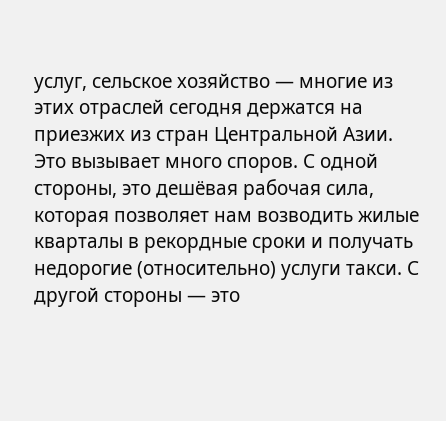услуг, сельское хозяйство — многие из этих отраслей сегодня держатся на приезжих из стран Центральной Азии.
Это вызывает много споров. С одной стороны, это дешёвая рабочая сила, которая позволяет нам возводить жилые кварталы в рекордные сроки и получать недорогие (относительно) услуги такси. С другой стороны — это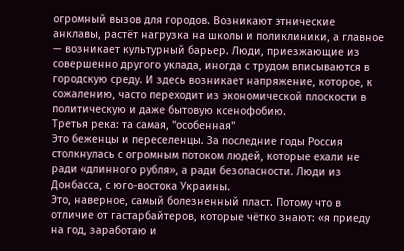огромный вызов для городов. Возникают этнические анклавы, растёт нагрузка на школы и поликлиники, а главное — возникает культурный барьер. Люди, приезжающие из совершенно другого уклада, иногда с трудом вписываются в городскую среду. И здесь возникает напряжение, которое, к сожалению, часто переходит из экономической плоскости в политическую и даже бытовую ксенофобию.
Третья река: та самая, "особенная"
Это беженцы и переселенцы. За последние годы Россия столкнулась с огромным потоком людей, которые ехали не ради «длинного рубля», а ради безопасности. Люди из Донбасса, с юго-востока Украины.
Это, наверное, самый болезненный пласт. Потому что в отличие от гастарбайтеров, которые чётко знают: «я приеду на год, заработаю и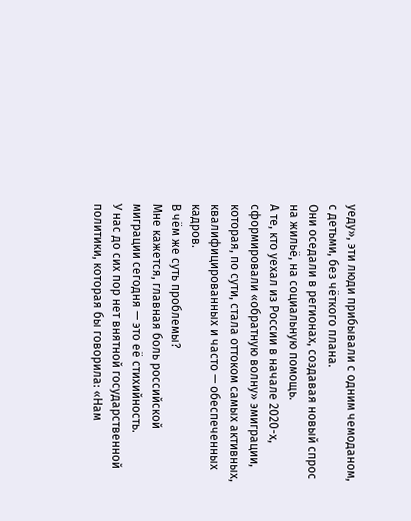уеду», эти люди прибывали с одним чемоданом, с детьми, без чёткого плана.
Они оседали в регионах, создавая новый спрос на жильё, на социальную помощь.
А те, кто уехал из России в начале 2020-х, сформировали «обратную волну» эмиграции, которая, по сути, стала оттоком самых активных, квалифицированных и часто — обеспеченных кадров.
В чём же суть проблемы?
Мне кажется, главная боль российской миграции сегодня — это её стихийность.
У нас до сих пор нет внятной государственной политики, которая бы говорила: «Нам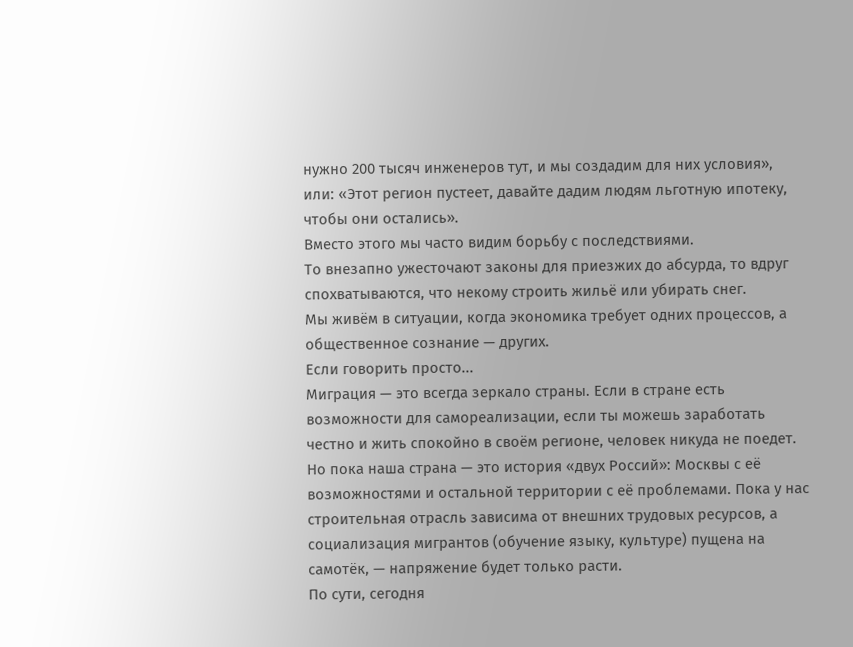нужно 200 тысяч инженеров тут, и мы создадим для них условия», или: «Этот регион пустеет, давайте дадим людям льготную ипотеку, чтобы они остались».
Вместо этого мы часто видим борьбу с последствиями.
То внезапно ужесточают законы для приезжих до абсурда, то вдруг спохватываются, что некому строить жильё или убирать снег.
Мы живём в ситуации, когда экономика требует одних процессов, а общественное сознание — других.
Если говорить просто...
Миграция — это всегда зеркало страны. Если в стране есть возможности для самореализации, если ты можешь заработать честно и жить спокойно в своём регионе, человек никуда не поедет.
Но пока наша страна — это история «двух Россий»: Москвы с её возможностями и остальной территории с её проблемами. Пока у нас строительная отрасль зависима от внешних трудовых ресурсов, а социализация мигрантов (обучение языку, культуре) пущена на самотёк, — напряжение будет только расти.
По сути, сегодня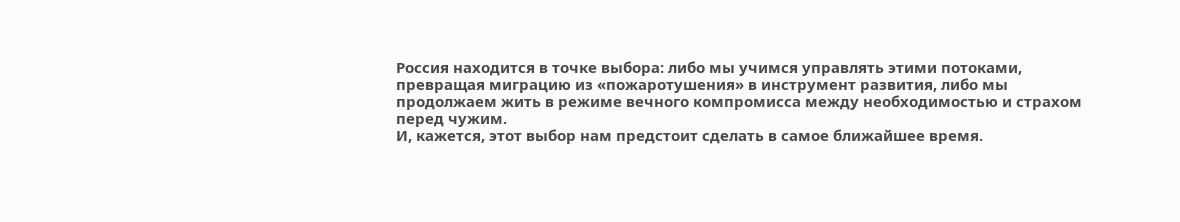Россия находится в точке выбора: либо мы учимся управлять этими потоками, превращая миграцию из «пожаротушения» в инструмент развития, либо мы продолжаем жить в режиме вечного компромисса между необходимостью и страхом перед чужим.
И, кажется, этот выбор нам предстоит сделать в самое ближайшее время.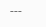---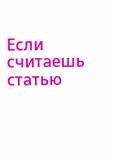Если считаешь статью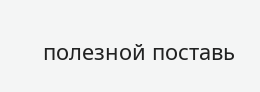полезной поставь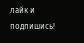лайк и подпишись!